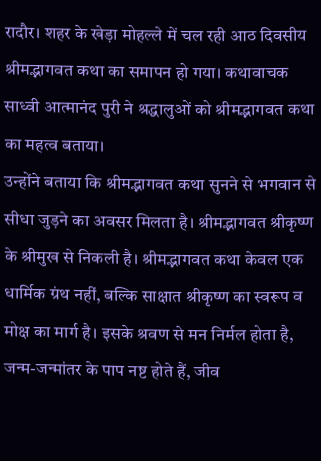रादौर। शहर के खेड़ा मोहल्ले में चल रही आठ दिवसीय श्रीमद्भागवत कथा का समापन हो गया। कथावाचक साध्वी आत्मानंद पुरी ने श्रद्धालुओं को श्रीमद्भागवत कथा का महत्व बताया।
उन्होंने बताया कि श्रीमद्भागवत कथा सुनने से भगवान से सीधा जुड़ने का अवसर मिलता है। श्रीमद्भागवत श्रीकृष्ण के श्रीमुख से निकली है। श्रीमद्भागवत कथा केवल एक धार्मिक ग्रंथ नहीं, बल्कि साक्षात श्रीकृष्ण का स्वरूप व मोक्ष का मार्ग है। इसके श्रवण से मन निर्मल होता है, जन्म-जन्मांतर के पाप नष्ट होते हैं, जीव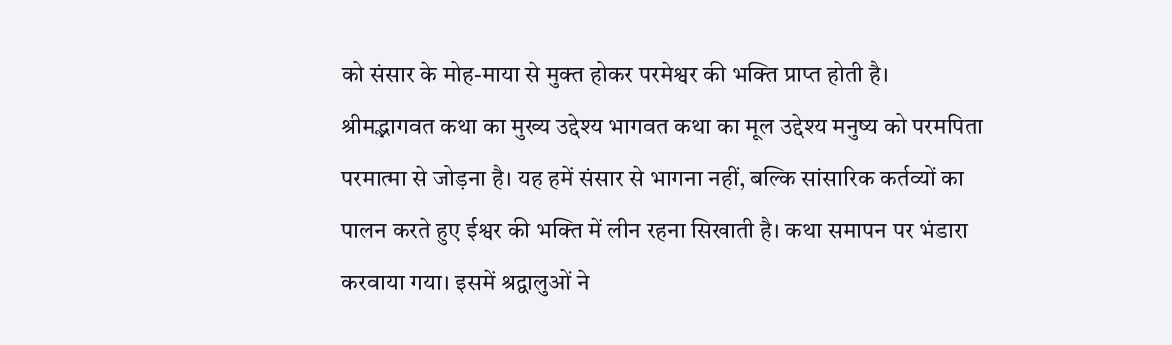को संसार के मोह-माया से मुक्त होकर परमेश्वर की भक्ति प्राप्त होती है।
श्रीमद्भागवत कथा का मुख्य उद्देश्य भागवत कथा का मूल उद्देश्य मनुष्य को परमपिता परमात्मा से जोड़ना है। यह हमें संसार से भागना नहीं, बल्कि सांसारिक कर्तव्यों का पालन करते हुए ईश्वर की भक्ति में लीन रहना सिखाती है। कथा समापन पर भंडारा करवाया गया। इसमें श्रद्वालुओं ने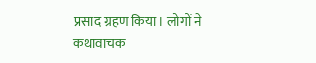प्रसाद ग्रहण किया। लोगों ने कथावाचक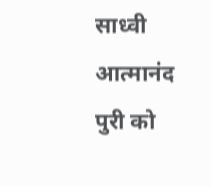साध्वी आत्मानंद पुरी को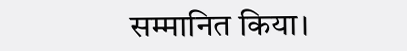सम्मानित किया।